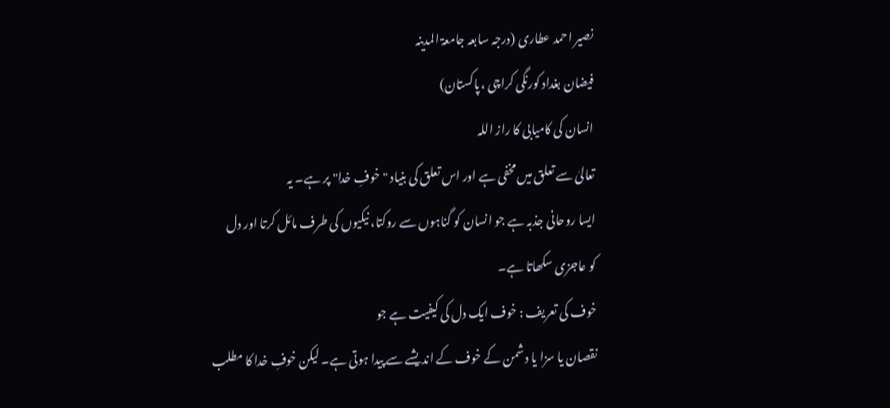نصیر احمد عطاری (درجہ سابعہ جامعۃ المدینہ
فیضان بغداد کورنگی کراچی ،پاکستان)
انسان کی کامیابی کا راز اللہ
تعالیٰ سے تعلق میں مخفی ہے اور اس تعلق کی بنیاد "خوفِ خدا" پر ہے۔ یہ
ایسا روحانی جذبہ ہے جو انسان کو گناہوں سے روکتا، نیکیوں کی طرف مائل کرتا اور دل
کو عاجزی سکھاتا ہے۔
خوف کی تعریف : خوف ایک دل کی کیفیت ہے جو
نقصان یا سزا یا دشمن کے خوف کے اندیشے سے پیدا ہوتی ہے۔ لیکن خوفِ خدا کا مطلب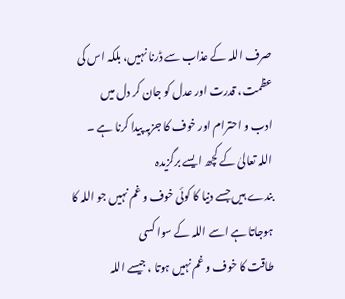صرف اللہ کے عذاب سے ڈرنا نہیں، بلکہ اس کی عظمت، قدرت اور عدل کو جان کر دل میں
ادب و احترام اور خوف کا جزبہ پیدا کرنا ہے ۔
اللہ تعالیٰ کے کچھ ایسے برگزیدہ
بندے ہیں جسے دنیا کا کوئی خوف و غم نہیں جو اللہ کا ہوجاتا ہے اسے اللہ کے سوا کسی
طاقت کا خوف و غم نہیں ہوتا ، جیسے اللہ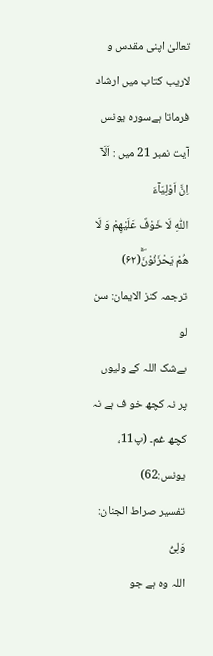تعالیٰ اپنی مقدس و لاریب کتاب میں ارشاد
فرماتا ہےسورہ یونس آیت نمبر 21 میں : اَلَاۤ اِنَّ اَوْلِیَآءَ
اللّٰهِ لَا خَوْفٌ عَلَیْهِمْ وَ لَا هُمْ یَحْزَنُوْنَۚۖ(۶۲) ترجمہ کنز الایمان: سن لو
بےشک اللہ کے ولیوں پر نہ کچھ خو ف ہے نہ کچھ غم۔ (پ11، یونس:62)
تفسیر صراط الجنان: وَلِیُّ
اللہ وہ ہے جو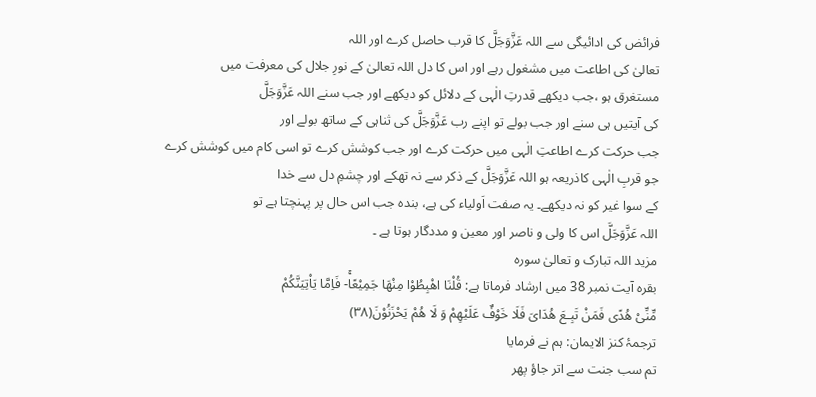فرائض کی ادائیگی سے اللہ عَزَّوَجَلَّ کا قرب حاصل کرے اور اللہ
تعالیٰ کی اطاعت میں مشغول رہے اور اس کا دل اللہ تعالیٰ کے نورِ جلال کی معرفت میں
مستغرق ہو ،جب دیکھے قدرتِ الٰہی کے دلائل کو دیکھے اور جب سنے اللہ عَزَّوَجَلَّ
کی آیتیں ہی سنے اور جب بولے تو اپنے رب عَزَّوَجَلَّ کی ثناہی کے ساتھ بولے اور
جب حرکت کرے اطاعتِ الٰہی میں حرکت کرے اور جب کوشش کرے تو اسی کام میں کوشش کرے
جو قربِ الٰہی کاذریعہ ہو اللہ عَزَّوَجَلَّ کے ذکر سے نہ تھکے اور چشمِ دل سے خدا
کے سوا غیر کو نہ دیکھے۔ یہ صفت اَولیاء کی ہے، بندہ جب اس حال پر پہنچتا ہے تو
اللہ عَزَّوَجَلَّ اس کا ولی و ناصر اور معین و مددگار ہوتا ہے ۔
مزید اللہ تبارک و تعالیٰ سورہ
بقرہ آیت نمبر 38 میں ارشاد فرماتا ہے: قُلْنَا اهْبِطُوْا مِنْهَا جَمِیْعًاۚ- فَاِمَّا یَاْتِیَنَّكُمْ
مِّنِّیْ هُدًى فَمَنْ تَبِـعَ هُدَایَ فَلَا خَوْفٌ عَلَیْهِمْ وَ لَا هُمْ یَحْزَنُوْنَ(۳۸)
ترجمۂ کنز الایمان: ہم نے فرمایا
تم سب جنت سے اتر جاؤ پھر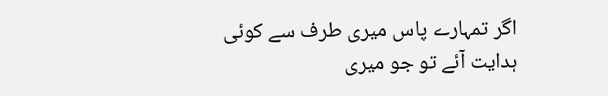اگر تمہارے پاس میری طرف سے کوئی ہدایت آئے تو جو میری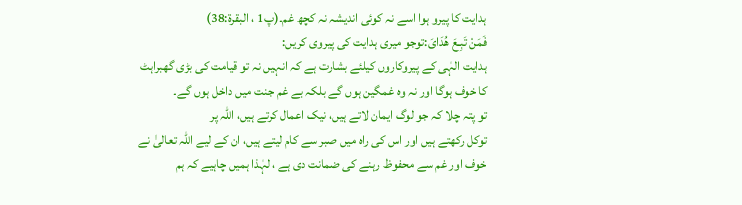ہدایت کا پیرو ہوا اسے نہ کوئی اندیشہ نہ کچھ غم۔(پ1 ، البقرۃ:38)
فَمَنْ تَبِـعَ هُدَایَ:توجو میری ہدایت کی پیروی کریں:
ہدایت الہٰی کے پیروکاروں کیلئے بشارت ہے کہ انہیں نہ تو قیامت کی بڑی گھبراہٹ
کا خوف ہوگا اور نہ وہ غمگین ہوں گے بلکہ بے غم جنت میں داخل ہوں گے۔
تو پتہ چلا کہ جو لوگ ایمان لاتے ہیں، نیک اعمال کرتے ہیں، اللہ پر
توکل رکھتے ہیں اور اس کی راہ میں صبر سے کام لیتے ہیں، ان کے لیے اللہ تعالیٰ نے
خوف اور غم سے محفوظ رہنے کی ضمانت دی ہے ، لہٰذا ہمیں چاہیے کہ ہم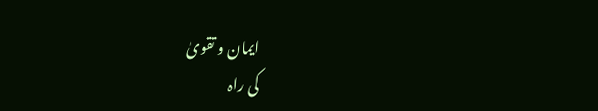ایمان و تقویٰ
کی راہ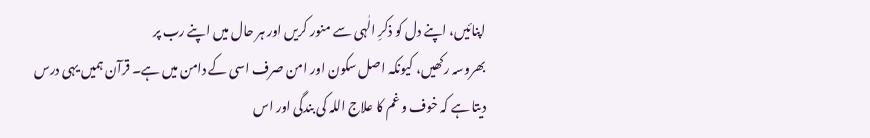اپنائیں، اپنے دل کو ذکرِ الٰہی سے منور کریں اور ہر حال میں اپنے رب پر
بھروسہ رکھیں، کیونکہ اصل سکون اور امن صرف اسی کے دامن میں ہے۔ قرآن ہمیں یہی درس
دیتا ہے کہ خوف و غم کا علاج اللہ کی بندگی اور اس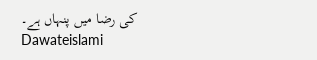کی رضا میں پنہاں ہے۔
Dawateislami